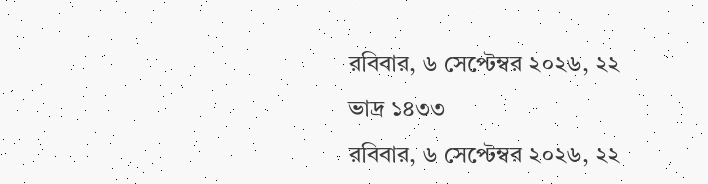রবিবার, ৬ সেপ্টেম্বর ২০২৬, ২২ ভাদ্র ১৪৩৩
রবিবার, ৬ সেপ্টেম্বর ২০২৬, ২২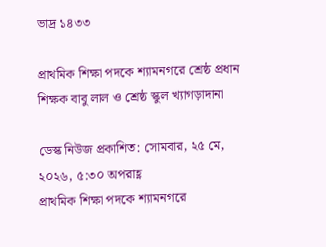ভাদ্র ১৪৩৩

প্রাথমিক শিক্ষা পদকে শ্যামনগরে শ্রেষ্ঠ প্রধান শিক্ষক বাবু লাল ও শ্রেষ্ঠ স্কুল খ্যাগড়াদানা

ডেস্ক নিউজ প্রকাশিত: সোমবার, ২৫ মে, ২০২৬, ৫:৩০ অপরাহ্ণ
প্রাথমিক শিক্ষা পদকে শ্যামনগরে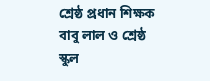শ্রেষ্ঠ প্রধান শিক্ষক বাবু লাল ও শ্রেষ্ঠ স্কুল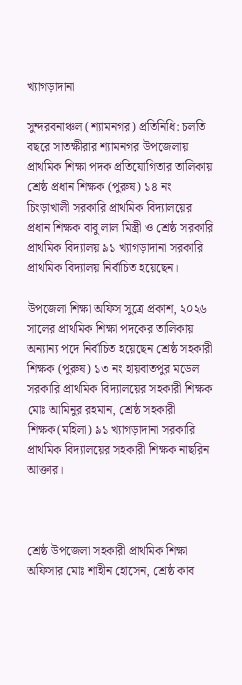খ্যাগড়াদানা

সুন্দরবনাঞ্চল (শ্যামনগর) প্রতিনিধি: চলতি বছরে সাতক্ষীরার শ্যামনগর উপজেলায় প্রাথমিক শিক্ষা পদক প্রতিযোগিতার তালিকায় শ্রেষ্ঠ প্রধান শিক্ষক (পুরুষ) ১৪ নং চিংড়াখালী সরকারি প্রাথমিক বিদ্যালয়ের প্রধান শিক্ষক বাবু লাল মিস্ত্রী ও শ্রেষ্ঠ সরকারি প্রাথমিক বিদ্যালয় ৯১ খ্যাগড়াদানা সরকারি প্রাথমিক বিদ্যালয় নির্বাচিত হয়েছেন।

উপজেলা শিক্ষা অফিস সুত্রে প্রকাশ, ২০২৬ সালের প্রাথমিক শিক্ষা পদকের তালিকায় অন্যান্য পদে নির্বাচিত হয়েছেন শ্রেষ্ঠ সহকারী শিক্ষক (পুরুষ) ১৩ নং হায়বাতপুর মডেল সরকারি প্রাথমিক বিদ্যালয়ের সহকারী শিক্ষক মোঃ আমিনুর রহমান, শ্রেষ্ঠ সহকারী শিক্ষক(মহিলা) ৯১ খ্যাগড়াদানা সরকারি প্রাথমিক বিদ্যালয়ের সহকারী শিক্ষক নাছরিন আক্তার।



শ্রেষ্ঠ উপজেলা সহকারী প্রাথমিক শিক্ষা অফিসার মোঃ শাহীন হোসেন, শ্রেষ্ঠ কাব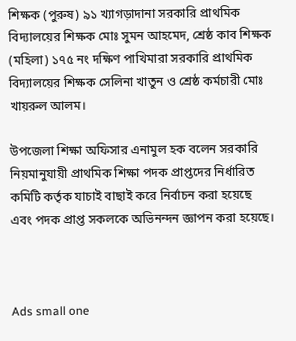শিক্ষক (পুরুষ) ৯১ খ্যাগড়াদানা সরকারি প্রাথমিক বিদ্যালয়ের শিক্ষক মোঃ সুমন আহমেদ, শ্রেষ্ঠ কাব শিক্ষক (মহিলা) ১৭৫ নং দক্ষিণ পাখিমারা সরকারি প্রাথমিক বিদ্যালয়ের শিক্ষক সেলিনা খাতুন ও শ্রেষ্ঠ কর্মচারী মোঃ খায়রুল আলম।

উপজেলা শিক্ষা অফিসার এনামুল হক বলেন সরকারি নিয়মানুযায়ী প্রাথমিক শিক্ষা পদক প্রাপ্তদের নির্ধারিত কমিটি কর্তৃক যাচাই বাছাই করে নির্বাচন করা হয়েছে এবং পদক প্রাপ্ত সকলকে অভিনন্দন জ্ঞাপন করা হয়েছে।



Ads small one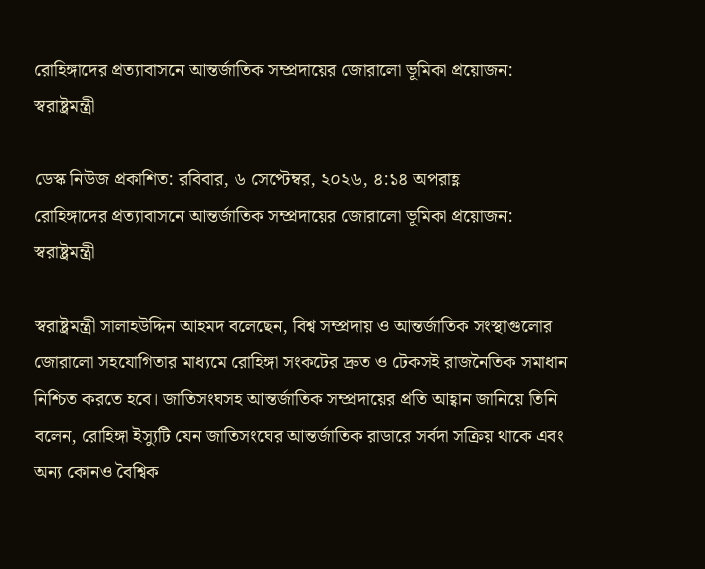রোহিঙ্গাদের প্রত্যাবাসনে আন্তর্জাতিক সম্প্রদায়ের জোরালো ভূমিকা প্রয়োজন: স্বরাষ্ট্রমন্ত্রী

ডেস্ক নিউজ প্রকাশিত: রবিবার, ৬ সেপ্টেম্বর, ২০২৬, ৪:১৪ অপরাহ্ণ
রোহিঙ্গাদের প্রত্যাবাসনে আন্তর্জাতিক সম্প্রদায়ের জোরালো ভূমিকা প্রয়োজন: স্বরাষ্ট্রমন্ত্রী

স্বরাষ্ট্রমন্ত্রী সালাহউদ্দিন আহমদ বলেছেন, বিশ্ব সম্প্রদায় ও আন্তর্জাতিক সংস্থাগুলোর জোরালো সহযোগিতার মাধ্যমে রোহিঙ্গা সংকটের দ্রুত ও টেকসই রাজনৈতিক সমাধান নিশ্চিত করতে হবে। জাতিসংঘসহ আন্তর্জাতিক সম্প্রদায়ের প্রতি আহ্বান জানিয়ে তিনি বলেন, রোহিঙ্গা ইস্যুটি যেন জাতিসংঘের আন্তর্জাতিক রাডারে সর্বদা সক্রিয় থাকে এবং অন্য কোনও বৈশ্বিক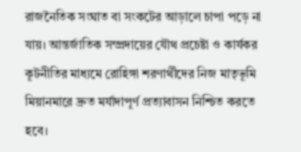রাজনৈতিক সংঘাত বা সংকটের আড়ালে চাপা পড়ে না যায়। আন্তর্জাতিক সম্প্রদায়ের যৌথ প্রচেষ্টা ও কার্যকর কূটনীতির মাধ্যমে রোহিঙ্গা শরণার্থীদের নিজ মাতৃভূমি মিয়ানমারে দ্রুত মর্যাদাপূর্ণ প্রত্যাবাসন নিশ্চিত করতে হবে।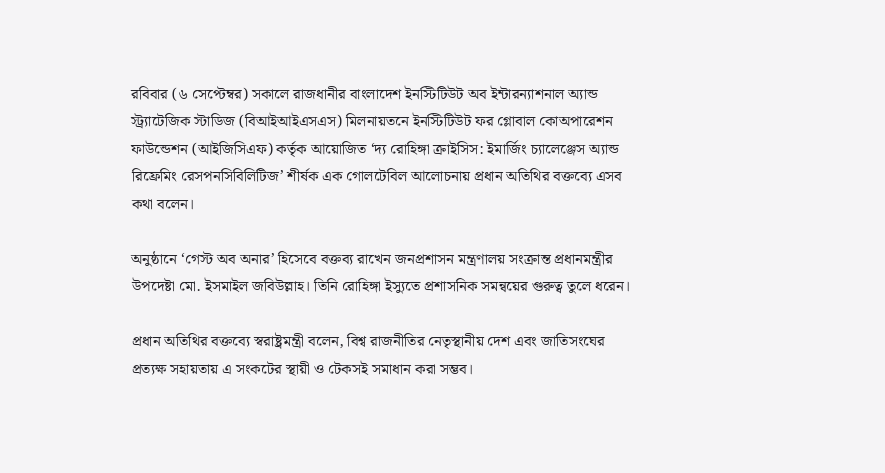রবিবার (৬ সেপ্টেম্বর) সকালে রাজধানীর বাংলাদেশ ইনস্টিটিউট অব ইন্টারন্যাশনাল অ্যান্ড স্ট্র্যাটেজিক স্টাডিজ (বিআইআইএসএস) মিলনায়তনে ইনস্টিটিউট ফর গ্লোবাল কোঅপারেশন ফাউন্ডেশন (আইজিসিএফ) কর্তৃক আয়োজিত ‘দ্য রোহিঙ্গা ক্রাইসিস: ইমার্জিং চ্যালেঞ্জেস অ্যান্ড রিফ্রেমিং রেসপনসিবিলিটিজ’ শীর্ষক এক গোলটেবিল আলোচনায় প্রধান অতিথির বক্তব্যে এসব কথা বলেন।

অনুষ্ঠানে ‘গেস্ট অব অনার’ হিসেবে বক্তব্য রাখেন জনপ্রশাসন মন্ত্রণালয় সংক্রান্ত প্রধানমন্ত্রীর উপদেষ্টা মো. ইসমাইল জবিউল্লাহ। তিনি রোহিঙ্গা ইস্যুতে প্রশাসনিক সমন্বয়ের গুরুত্ব তুলে ধরেন।

প্রধান অতিথির বক্তব্যে স্বরাষ্ট্রমন্ত্রী বলেন, বিশ্ব রাজনীতির নেতৃস্থানীয় দেশ এবং জাতিসংঘের প্রত্যক্ষ সহায়তায় এ সংকটের স্থায়ী ও টেকসই সমাধান করা সম্ভব।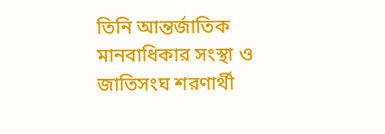তিনি আন্তর্জাতিক মানবাধিকার সংস্থা ও জাতিসংঘ শরণার্থী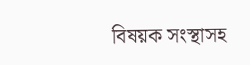বিষয়ক সংস্থাসহ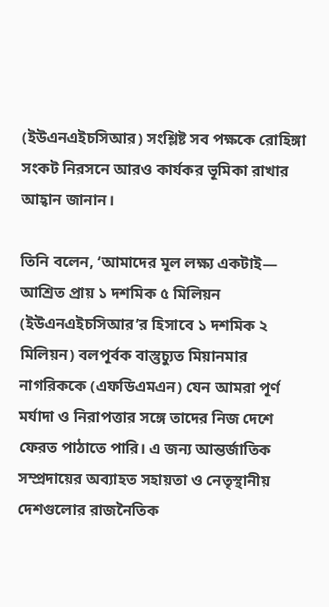(ইউএনএইচসিআর) সংশ্লিষ্ট সব পক্ষকে রোহিঙ্গা সংকট নিরসনে আরও কার্যকর ভূমিকা রাখার আহ্বান জানান।

তিনি বলেন, ‘আমাদের মূল লক্ষ্য একটাই— আশ্রিত প্রায় ১ দশমিক ৫ মিলিয়ন (ইউএনএইচসিআর’র হিসাবে ১ দশমিক ২ মিলিয়ন) বলপূর্বক বাস্তুচ্যুত মিয়ানমার নাগরিককে (এফডিএমএন) যেন আমরা পূর্ণ মর্যাদা ও নিরাপত্তার সঙ্গে তাদের নিজ দেশে ফেরত পাঠাতে পারি। এ জন্য আন্তর্জাতিক সম্প্রদায়ের অব্যাহত সহায়তা ও নেতৃস্থানীয় দেশগুলোর রাজনৈতিক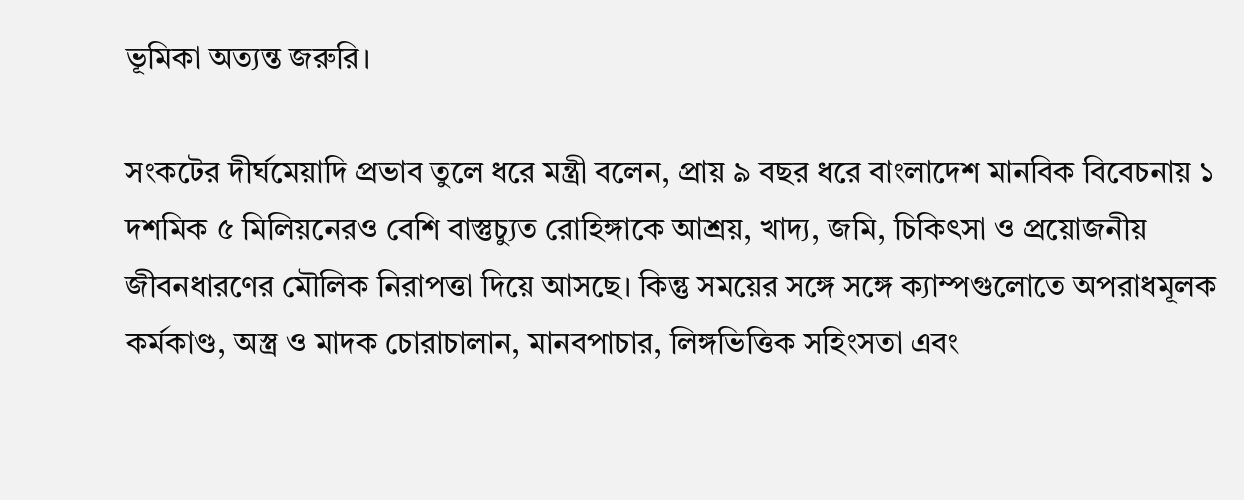ভূমিকা অত্যন্ত জরুরি।

সংকটের দীর্ঘমেয়াদি প্রভাব তুলে ধরে মন্ত্রী বলেন, প্রায় ৯ বছর ধরে বাংলাদেশ মানবিক বিবেচনায় ১ দশমিক ৫ মিলিয়নেরও বেশি বাস্তুচ্যুত রোহিঙ্গাকে আশ্রয়, খাদ্য, জমি, চিকিৎসা ও প্রয়োজনীয় জীবনধারণের মৌলিক নিরাপত্তা দিয়ে আসছে। কিন্তু সময়ের সঙ্গে সঙ্গে ক্যাম্পগুলোতে অপরাধমূলক কর্মকাণ্ড, অস্ত্র ও মাদক চোরাচালান, মানবপাচার, লিঙ্গভিত্তিক সহিংসতা এবং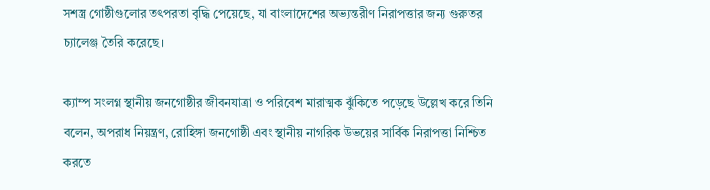সশস্ত্র গোষ্ঠীগুলোর তৎপরতা বৃদ্ধি পেয়েছে, যা বাংলাদেশের অভ্যন্তরীণ নিরাপত্তার জন্য গুরুতর চ্যালেঞ্জ তৈরি করেছে।

ক্যাম্প সংলগ্ন স্থানীয় জনগোষ্ঠীর জীবনযাত্রা ও পরিবেশ মারাত্মক ঝুঁকিতে পড়েছে উল্লেখ করে তিনি বলেন, অপরাধ নিয়ন্ত্রণ, রোহিঙ্গা জনগোষ্ঠী এবং স্থানীয় নাগরিক উভয়ের সার্বিক নিরাপত্তা নিশ্চিত করতে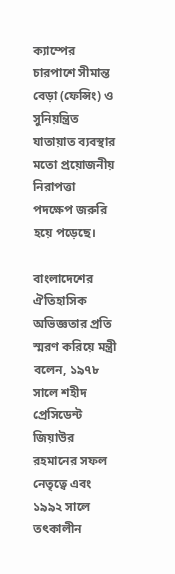ক্যাম্পের চারপাশে সীমান্ত বেড়া (ফেন্সিং) ও সুনিয়ন্ত্রিত যাতায়াত ব্যবস্থার মতো প্রয়োজনীয় নিরাপত্তা পদক্ষেপ জরুরি হয়ে পড়েছে।

বাংলাদেশের ঐতিহাসিক অভিজ্ঞতার প্রতি স্মরণ করিয়ে মন্ত্রী বলেন, ১৯৭৮ সালে শহীদ প্রেসিডেন্ট জিয়াউর রহমানের সফল নেতৃত্বে এবং ১৯৯২ সালে তৎকালীন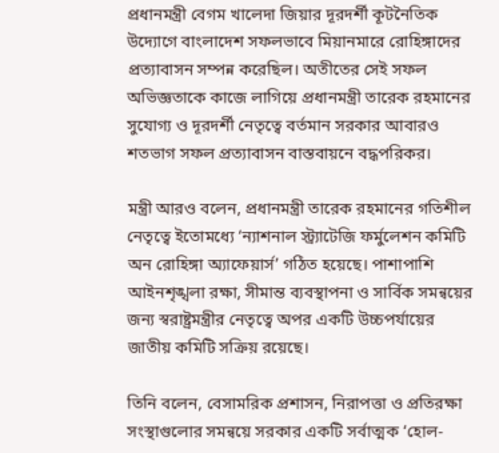প্রধানমন্ত্রী বেগম খালেদা জিয়ার দূরদর্শী কূটনৈতিক উদ্যোগে বাংলাদেশ সফলভাবে মিয়ানমারে রোহিঙ্গাদের প্রত্যাবাসন সম্পন্ন করেছিল। অতীতের সেই সফল অভিজ্ঞতাকে কাজে লাগিয়ে প্রধানমন্ত্রী তারেক রহমানের সুযোগ্য ও দূরদর্শী নেতৃত্বে বর্তমান সরকার আবারও শতভাগ সফল প্রত্যাবাসন বাস্তবায়নে বদ্ধপরিকর।

মন্ত্রী আরও বলেন, প্রধানমন্ত্রী তারেক রহমানের গতিশীল নেতৃত্বে ইতোমধ্যে ‘ন্যাশনাল স্ট্র্যাটেজি ফর্মুলেশন কমিটি অন রোহিঙ্গা অ্যাফেয়ার্স’ গঠিত হয়েছে। পাশাপাশি আইনশৃঙ্খলা রক্ষা, সীমান্ত ব্যবস্থাপনা ও সার্বিক সমন্বয়ের জন্য স্বরাষ্ট্রমন্ত্রীর নেতৃত্বে অপর একটি উচ্চপর্যায়ের জাতীয় কমিটি সক্রিয় রয়েছে।

তিনি বলেন, বেসামরিক প্রশাসন, নিরাপত্তা ও প্রতিরক্ষা সংস্থাগুলোর সমন্বয়ে সরকার একটি সর্বাত্মক ‘হোল-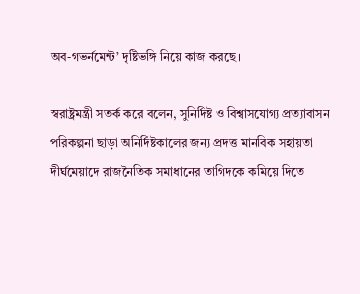অব-গভর্নমেন্ট’ দৃষ্টিভঙ্গি নিয়ে কাজ করছে।

স্বরাষ্ট্রমন্ত্রী সতর্ক করে বলেন, সুনির্দিষ্ট ও বিশ্বাসযোগ্য প্রত্যাবাসন পরিকল্পনা ছাড়া অনির্দিষ্টকালের জন্য প্রদত্ত মানবিক সহায়তা দীর্ঘমেয়াদে রাজনৈতিক সমাধানের তাগিদকে কমিয়ে দিতে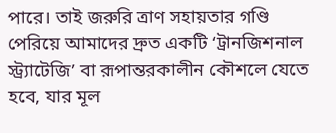পারে। তাই জরুরি ত্রাণ সহায়তার গণ্ডি পেরিয়ে আমাদের দ্রুত একটি ‘ট্রানজিশনাল স্ট্র্যাটেজি’ বা রূপান্তরকালীন কৌশলে যেতে হবে, যার মূল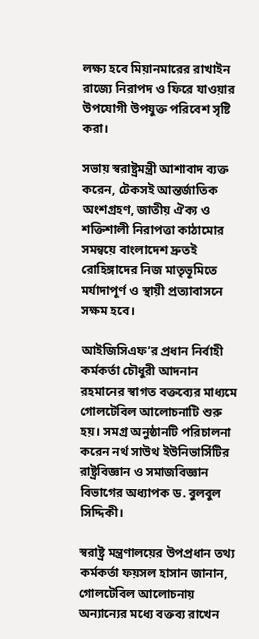লক্ষ্য হবে মিয়ানমারের রাখাইন রাজ্যে নিরাপদ ও ফিরে যাওয়ার উপযোগী উপযুক্ত পরিবেশ সৃষ্টি করা।

সভায় স্বরাষ্ট্রমন্ত্রী আশাবাদ ব্যক্ত করেন, টেকসই আন্তর্জাতিক অংশগ্রহণ, জাতীয় ঐক্য ও শক্তিশালী নিরাপত্তা কাঠামোর সমন্বয়ে বাংলাদেশ দ্রুতই রোহিঙ্গাদের নিজ মাতৃভূমিতে মর্যাদাপূর্ণ ও স্থায়ী প্রত্যাবাসনে সক্ষম হবে।

আইজিসিএফ’র প্রধান নির্বাহী কর্মকর্তা চৌধুরী আদনান রহমানের স্বাগত বক্তব্যের মাধ্যমে গোলটেবিল আলোচনাটি শুরু হয়। সমগ্র অনুষ্ঠানটি পরিচালনা করেন নর্থ সাউথ ইউনিভার্সিটির রাষ্ট্রবিজ্ঞান ও সমাজবিজ্ঞান বিভাগের অধ্যাপক ড. বুলবুল সিদ্দিকী।

স্বরাষ্ট্র মন্ত্রণালয়ের উপপ্রধান তথ্য কর্মকর্তা ফয়সল হাসান জানান, গোলটেবিল আলোচনায় অন্যান্যের মধ্যে বক্তব্য রাখেন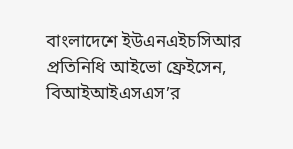বাংলাদেশে ইউএনএইচসিআর প্রতিনিধি আইভো ফ্রেইসেন, বিআইআইএসএস’র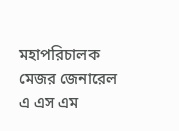মহাপরিচালক মেজর জেনারেল এ এস এম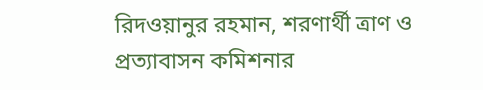রিদওয়ানুর রহমান, শরণার্থী ত্রাণ ও প্রত্যাবাসন কমিশনার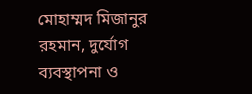মোহাম্মদ মিজানুর রহমান, দুর্যোগ ব্যবস্থাপনা ও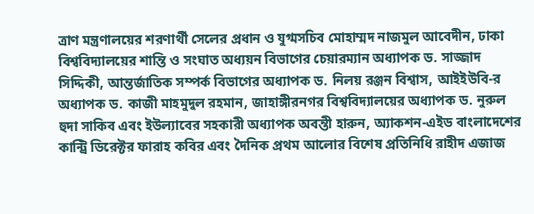ত্রাণ মন্ত্রণালয়ের শরণার্থী সেলের প্রধান ও যুগ্মসচিব মোহাম্মদ নাজমুল আবেদীন, ঢাকা বিশ্ববিদ্যালয়ের শান্তি ও সংঘাত অধ্যয়ন বিভাগের চেয়ারম্যান অধ্যাপক ড. সাজ্জাদ সিদ্দিকী, আন্তর্জাতিক সম্পর্ক বিভাগের অধ্যাপক ড. নিলয় রঞ্জন বিশ্বাস, আইইউবি-র অধ্যাপক ড. কাজী মাহমুদুল রহমান, জাহাঙ্গীরনগর বিশ্ববিদ্যালয়ের অধ্যাপক ড. নুরুল হুদা সাকিব এবং ইউল্যাবের সহকারী অধ্যাপক অবন্তী হারুন, অ্যাকশন-এইড বাংলাদেশের কান্ট্রি ডিরেক্টর ফারাহ কবির এবং দৈনিক প্রথম আলোর বিশেষ প্রতিনিধি রাহীদ এজাজ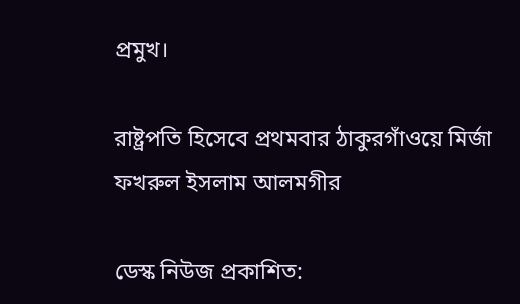প্রমুখ।

রাষ্ট্রপতি হিসেবে প্রথমবার ঠাকুরগাঁওয়ে মির্জা ফখরুল ইসলাম আলমগীর

ডেস্ক নিউজ প্রকাশিত: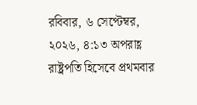রবিবার, ৬ সেপ্টেম্বর, ২০২৬, ৪:১৩ অপরাহ্ণ
রাষ্ট্রপতি হিসেবে প্রথমবার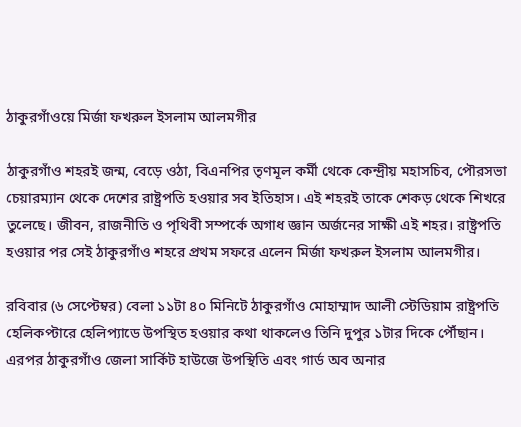ঠাকুরগাঁওয়ে মির্জা ফখরুল ইসলাম আলমগীর

ঠাকুরগাঁও শহরই জন্ম, বেড়ে ওঠা, বিএনপির তৃণমূল কর্মী থেকে কেন্দ্রীয় মহাসচিব, পৌরসভা চেয়ারম্যান থেকে দেশের রাষ্ট্রপতি হওয়ার সব ইতিহাস। এই শহরই তাকে শেকড় থেকে শিখরে তুলেছে। জীবন, রাজনীতি ও পৃথিবী সম্পর্কে অগাধ জ্ঞান অর্জনের সাক্ষী এই শহর। রাষ্ট্রপতি হওয়ার পর সেই ঠাকুরগাঁও শহরে প্রথম সফরে এলেন মির্জা ফখরুল ইসলাম আলমগীর।

রবিবার (৬ সেপ্টেম্বর) বেলা ১১টা ৪০ মিনিটে ঠাকুরগাঁও মোহাম্মাদ আলী স্টেডিয়াম রাষ্ট্রপতি হেলিকপ্টারে হেলিপ্যাডে উপস্থিত হওয়ার কথা থাকলেও তিনি দুপুর ১টার দিকে পৌঁছান। এরপর ঠাকুরগাঁও জেলা সার্কিট হাউজে উপস্থিতি এবং গার্ড অব অনার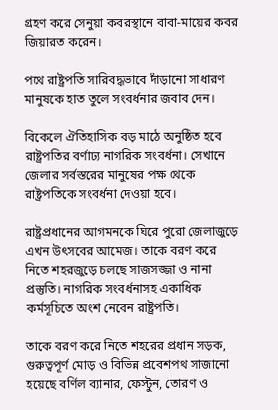গ্রহণ করে সেনুয়া কবরস্থানে বাবা-মায়ের কবর জিয়ারত করেন।

পথে রাষ্ট্রপতি সারিবদ্ধভাবে দাঁড়ানো সাধারণ মানুষকে হাত তুলে সংবর্ধনার জবাব দেন।

বিকেলে ঐতিহাসিক বড় মাঠে অনুষ্ঠিত হবে রাষ্ট্রপতির বর্ণাঢ্য নাগরিক সংবর্ধনা। সেখানে জেলার সর্বস্তরের মানুষের পক্ষ থেকে রাষ্ট্রপতিকে সংবর্ধনা দেওয়া হবে।

রাষ্ট্রপ্রধানের আগমনকে ঘিরে পুরো জেলাজুড়ে এখন উৎসবের আমেজ। তাকে বরণ করে নিতে শহরজুড়ে চলছে সাজসজ্জা ও নানা প্রস্তুতি। নাগরিক সংবর্ধনাসহ একাধিক কর্মসূচিতে অংশ নেবেন রাষ্ট্রপতি।

তাকে বরণ করে নিতে শহরের প্রধান সড়ক, গুরুত্বপূর্ণ মোড় ও বিভিন্ন প্রবেশপথ সাজানো হয়েছে বর্ণিল ব্যানার, ফেস্টুন, তোরণ ও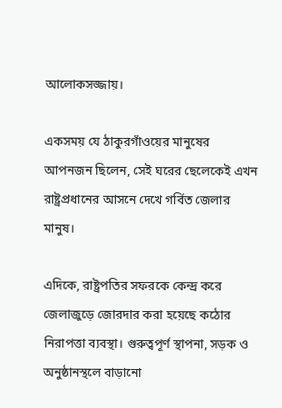আলোকসজ্জায়।

একসময় যে ঠাকুরগাঁওয়ের মানুষের আপনজন ছিলেন, সেই ঘরের ছেলেকেই এখন রাষ্ট্রপ্রধানের আসনে দেখে গর্বিত জেলার মানুষ।

এদিকে, রাষ্ট্রপতির সফরকে কেন্দ্র করে জেলাজুড়ে জোরদার করা হয়েছে কঠোর নিরাপত্তা ব্যবস্থা। গুরুত্বপূর্ণ স্থাপনা, সড়ক ও অনুষ্ঠানস্থলে বাড়ানো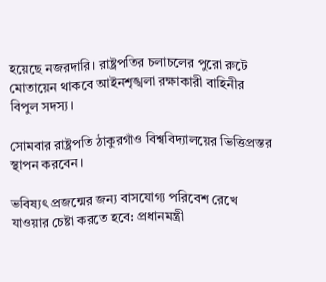হয়েছে নজরদারি। রাষ্ট্রপতির চলাচলের পুরো রুটে মোতায়েন থাকবে আইনশৃঙ্খলা রক্ষাকারী বাহিনীর বিপুল সদস্য।

সোমবার রাষ্ট্রপতি ঠাকুরগাঁও বিশ্ববিদ্যালয়ের ভিত্তিপ্রস্তর স্থাপন করবেন।

ভবিষ্যৎ প্রজন্মের জন্য বাসযোগ্য পরিবেশ রেখে যাওয়ার চেষ্টা করতে হবে: প্রধানমন্ত্রী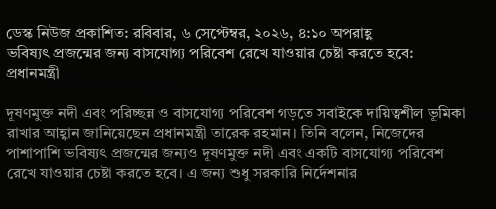ডেস্ক নিউজ প্রকাশিত: রবিবার, ৬ সেপ্টেম্বর, ২০২৬, ৪:১০ অপরাহ্ণ
ভবিষ্যৎ প্রজন্মের জন্য বাসযোগ্য পরিবেশ রেখে যাওয়ার চেষ্টা করতে হবে: প্রধানমন্ত্রী

দূষণমুক্ত নদী এবং পরিচ্ছন্ন ও বাসযোগ্য পরিবেশ গড়তে সবাইকে দায়িত্বশীল ভূমিকা রাখার আহ্বান জানিয়েছেন প্রধানমন্ত্রী তারেক রহমান। তিনি বলেন, নিজেদের পাশাপাশি ভবিষ্যৎ প্রজন্মের জন্যও দূষণমুক্ত নদী এবং একটি বাসযোগ্য পরিবেশ রেখে যাওয়ার চেষ্টা করতে হবে। এ জন্য শুধু সরকারি নির্দেশনার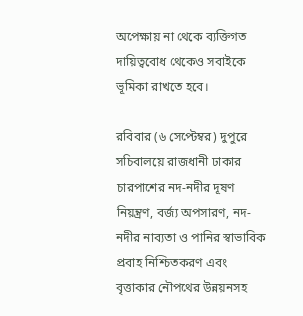অপেক্ষায় না থেকে ব্যক্তিগত দায়িত্ববোধ থেকেও সবাইকে ভূমিকা রাখতে হবে।

রবিবার (৬ সেপ্টেম্বর) দুপুরে সচিবালয়ে রাজধানী ঢাকার চারপাশের নদ-নদীর দূষণ নিয়ন্ত্রণ, বর্জ্য অপসারণ, নদ-নদীর নাব্যতা ও পানির স্বাভাবিক প্রবাহ নিশ্চিতকরণ এবং বৃত্তাকার নৌপথের উন্নয়নসহ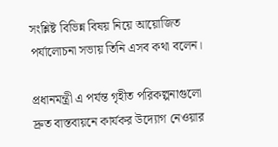সংশ্লিষ্ট বিভিন্ন বিষয় নিয়ে আয়োজিত পর্যালোচনা সভায় তিনি এসব কথা বলেন।

প্রধানমন্ত্রী এ পর্যন্ত গৃহীত পরিকল্পনাগুলো দ্রুত বাস্তবায়নে কার্যকর উদ্যোগ নেওয়ার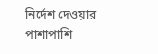নির্দেশ দেওয়ার পাশাপাশি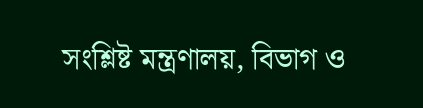সংশ্লিষ্ট মন্ত্রণালয়, বিভাগ ও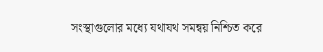সংস্থাগুলোর মধ্যে যথাযথ সমন্বয় নিশ্চিত করে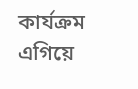কার্যক্রম এগিয়ে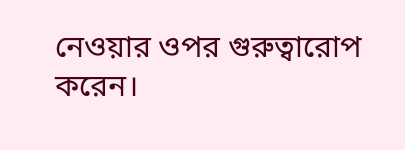নেওয়ার ওপর গুরুত্বারোপ করেন।